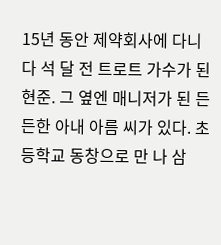15년 동안 제약회사에 다니다 석 달 전 트로트 가수가 된 현준. 그 옆엔 매니저가 된 든든한 아내 아름 씨가 있다. 초등학교 동창으로 만 나 삼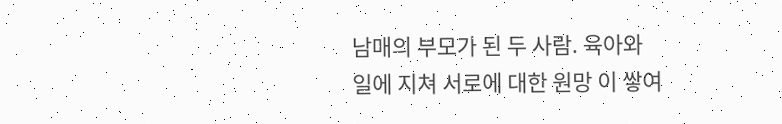남매의 부모가 된 두 사람. 육아와 일에 지쳐 서로에 대한 원망 이 쌓여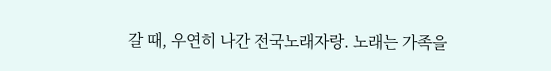갈 때, 우연히 나간 전국노래자랑. 노래는 가족을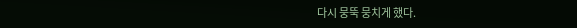다시 뭉뚝 뭉치게 했다.